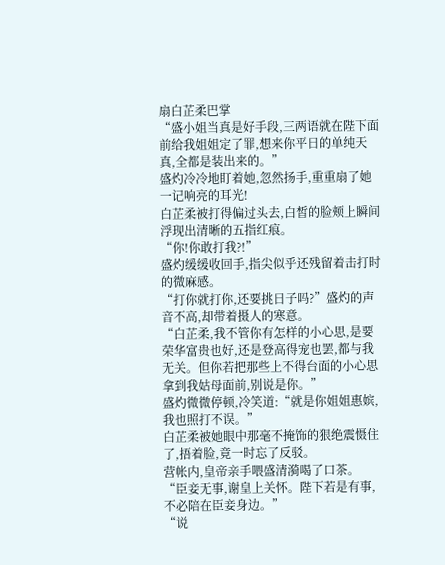扇白芷柔巴掌
“盛小姐当真是好手段,三两语就在陛下面前给我姐姐定了罪,想来你平日的单纯天真,全都是装出来的。”
盛灼冷冷地盯着她,忽然扬手,重重扇了她一记响亮的耳光!
白芷柔被打得偏过头去,白皙的脸颊上瞬间浮现出清晰的五指红痕。
“你!你敢打我?!”
盛灼缓缓收回手,指尖似乎还残留着击打时的微麻感。
“打你就打你,还要挑日子吗?”盛灼的声音不高,却带着摄人的寒意。
“白芷柔,我不管你有怎样的小心思,是要荣华富贵也好,还是登高得宠也罢,都与我无关。但你若把那些上不得台面的小心思拿到我姑母面前,别说是你。”
盛灼微微停顿,冷笑道:“就是你姐姐惠嫔,我也照打不误。”
白芷柔被她眼中那毫不掩饰的狠绝震慑住了,捂着脸,竟一时忘了反驳。
营帐内,皇帝亲手喂盛清漪喝了口茶。
“臣妾无事,谢皇上关怀。陛下若是有事,不必陪在臣妾身边。”
“说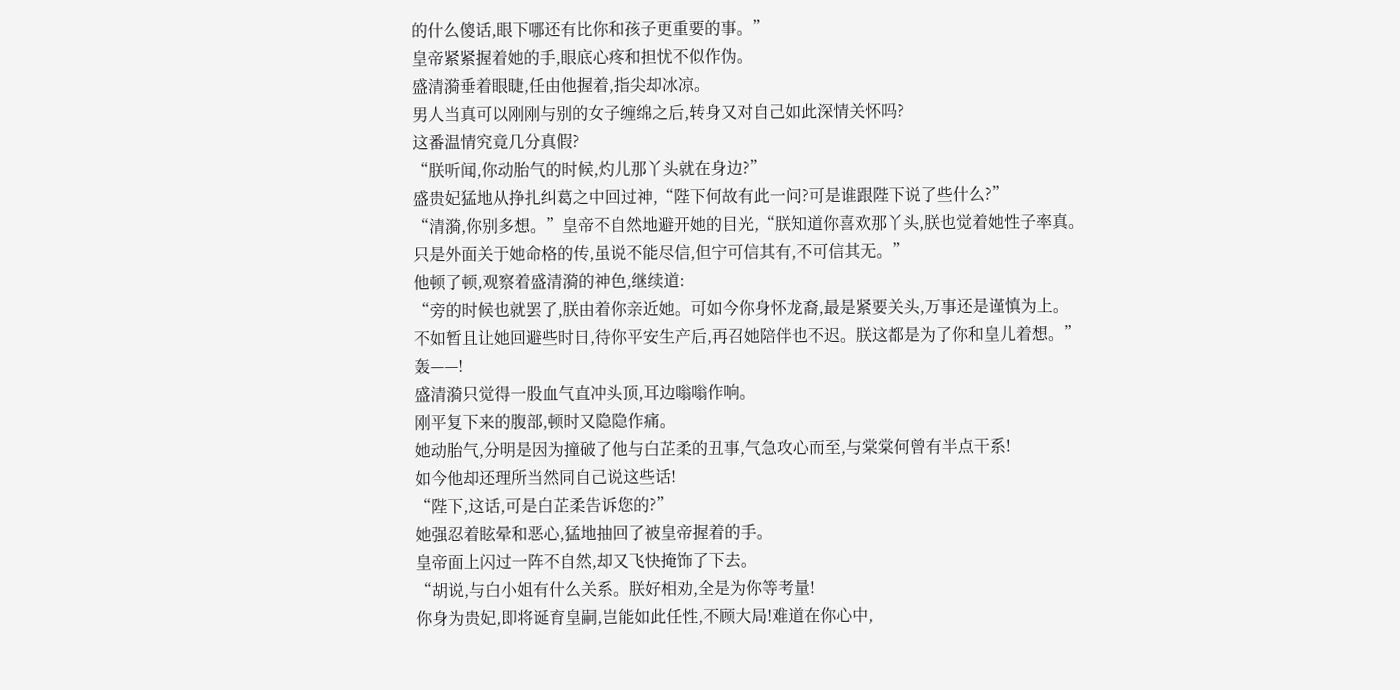的什么傻话,眼下哪还有比你和孩子更重要的事。”
皇帝紧紧握着她的手,眼底心疼和担忧不似作伪。
盛清漪垂着眼睫,任由他握着,指尖却冰凉。
男人当真可以刚刚与别的女子缠绵之后,转身又对自己如此深情关怀吗?
这番温情究竟几分真假?
“朕听闻,你动胎气的时候,灼儿那丫头就在身边?”
盛贵妃猛地从挣扎纠葛之中回过神,“陛下何故有此一问?可是谁跟陛下说了些什么?”
“清漪,你别多想。”皇帝不自然地避开她的目光,“朕知道你喜欢那丫头,朕也觉着她性子率真。
只是外面关于她命格的传,虽说不能尽信,但宁可信其有,不可信其无。”
他顿了顿,观察着盛清漪的神色,继续道:
“旁的时候也就罢了,朕由着你亲近她。可如今你身怀龙裔,最是紧要关头,万事还是谨慎为上。
不如暂且让她回避些时日,待你平安生产后,再召她陪伴也不迟。朕这都是为了你和皇儿着想。”
轰——!
盛清漪只觉得一股血气直冲头顶,耳边嗡嗡作响。
刚平复下来的腹部,顿时又隐隐作痛。
她动胎气,分明是因为撞破了他与白芷柔的丑事,气急攻心而至,与棠棠何曾有半点干系!
如今他却还理所当然同自己说这些话!
“陛下,这话,可是白芷柔告诉您的?”
她强忍着眩晕和恶心,猛地抽回了被皇帝握着的手。
皇帝面上闪过一阵不自然,却又飞快掩饰了下去。
“胡说,与白小姐有什么关系。朕好相劝,全是为你等考量!
你身为贵妃,即将诞育皇嗣,岂能如此任性,不顾大局!难道在你心中,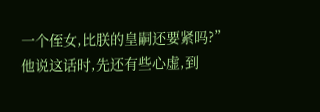一个侄女,比朕的皇嗣还要紧吗?”
他说这话时,先还有些心虚,到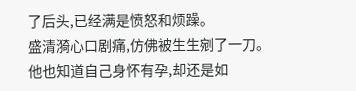了后头,已经满是愤怒和烦躁。
盛清漪心口剧痛,仿佛被生生剜了一刀。
他也知道自己身怀有孕,却还是如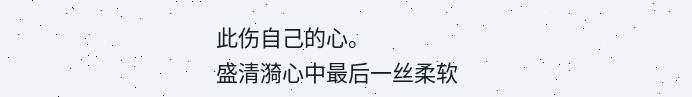此伤自己的心。
盛清漪心中最后一丝柔软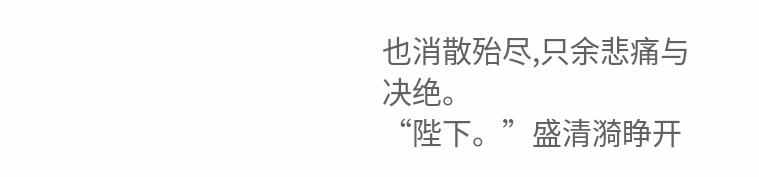也消散殆尽,只余悲痛与决绝。
“陛下。”盛清漪睁开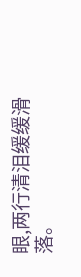眼,两行清泪缓缓滑落。